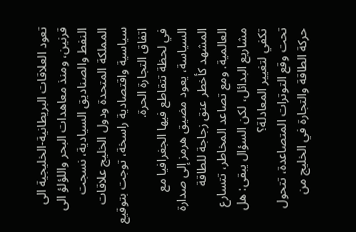تعود العلاقات البريطانية-الخليجية الى قرنين، ومنذ معاهدات البحر واللؤلؤ الى النفط والصناديق السيادية، نسجت المملكة المتحدة ودول الخليج علاقات سياسية واقتصادية راسخة، توجت بتوقيع اتفاق التجارة الحرة.
في لحظة تتقاطع فيها الجغرافيا مع السياسة، يعود مضيق هرمز إلى صدارة المشهد كأخطر عنق زجاجة للطاقة العالمية. ومع تصاعد المخاطر، تتسارع مشاريع البدائل، لكن السؤال يبقى: هل تكفي لتغيير المعادلة؟
تحت وقع التوترات المتصاعدة، تتحول حركة الطاقة والتجارة في الخليج من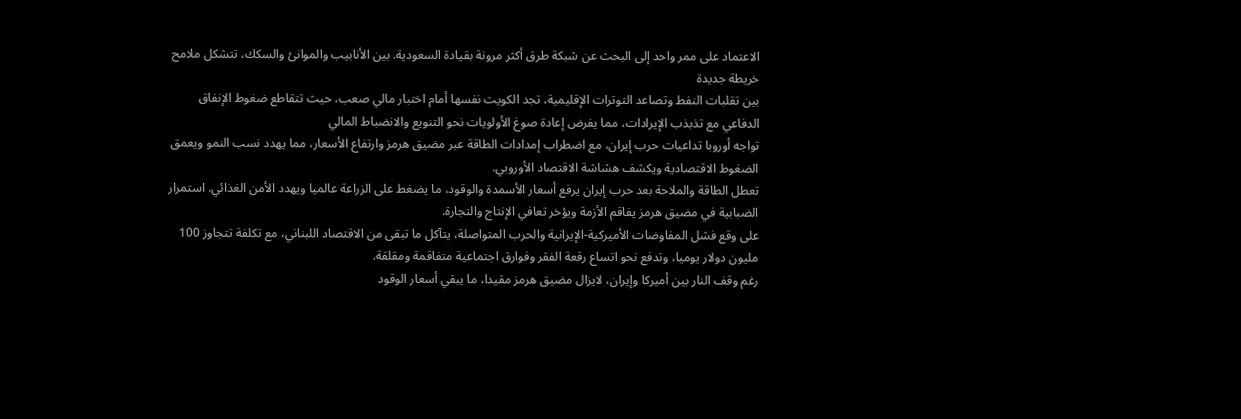الاعتماد على ممر واحد إلى البحث عن شبكة طرق أكثر مرونة بقيادة السعودية. بين الأنابيب والموانئ والسكك، تتشكل ملامح خريطة جديدة
بين تقلبات النفط وتصاعد التوترات الإقليمية، تجد الكويت نفسها أمام اختبار مالي صعب، حيث تتقاطع ضغوط الإنفاق الدفاعي مع تذبذب الإيرادات، مما يفرض إعادة صوغ الأولويات نحو التنويع والانضباط المالي
تواجه أوروبا تداعيات حرب إيران، مع اضطراب إمدادات الطاقة عبر مضيق هرمز وارتفاع الأسعار، مما يهدد نسب النمو ويعمق الضغوط الاقتصادية ويكشف هشاشة الاقتصاد الأوروبي.
تعطل الطاقة والملاحة بعد حرب إيران يرفع أسعار الأسمدة والوقود، ما يضغط على الزراعة عالميا ويهدد الأمن الغذائي. استمرار الضبابية في مضيق هرمز يفاقم الأزمة ويؤخر تعافي الإنتاج والتجارة.
على وقع فشل المفاوضات الأميركية-الإيرانية والحرب المتواصلة، يتآكل ما تبقى من الاقتصاد اللبناني، مع تكلفة تتجاوز 100 مليون دولار يوميا، وتدفع نحو اتساع رقعة الفقر وفوارق اجتماعية متفاقمة ومقلقة.
رغم وقف النار بين أميركا وإيران، لايزال مضيق هرمز مقيدا، ما يبقي أسعار الوقود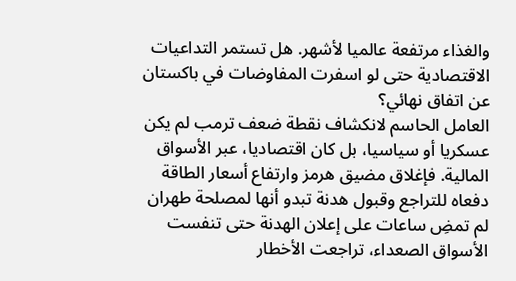والغذاء مرتفعة عالميا لأشهر. هل تستمر التداعيات الاقتصادية حتى لو اسفرت المفاوضات في باكستان عن اتفاق نهائي؟
العامل الحاسم لانكشاف نقطة ضعف ترمب لم يكن عسكريا أو سياسيا، بل كان اقتصاديا، عبر الأسواق المالية. فإغلاق مضيق هرمز وارتفاع أسعار الطاقة دفعاه للتراجع وقبول هدنة تبدو أنها لمصلحة طهران
لم تمضِ ساعات على إعلان الهدنة حتى تنفست الأسواق الصعداء، تراجعت الأخطار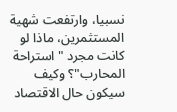نسبيا، وارتفعت شهية المستثمرين، ماذا لو كانت مجرد "استراحة المحارب"؟ وكيف سيكون حال الاقتصاد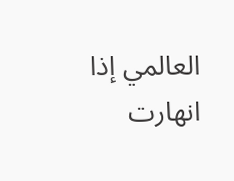العالمي إذا انهارت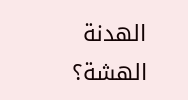الهدنة الهشة؟